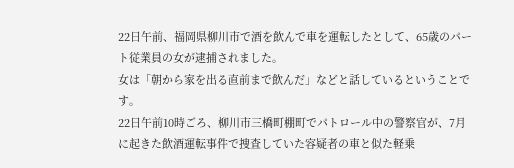22日午前、福岡県柳川市で酒を飲んで車を運転したとして、65歳のパート従業員の女が逮捕されました。
女は「朝から家を出る直前まで飲んだ」などと話しているということです。
22日午前10時ごろ、柳川市三橋町棚町でパトロール中の警察官が、7月に起きた飲酒運転事件で捜査していた容疑者の車と似た軽乗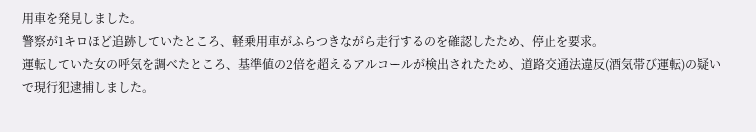用車を発見しました。
警察が1キロほど追跡していたところ、軽乗用車がふらつきながら走行するのを確認したため、停止を要求。
運転していた女の呼気を調べたところ、基準値の2倍を超えるアルコールが検出されたため、道路交通法違反(酒気帯び運転)の疑いで現行犯逮捕しました。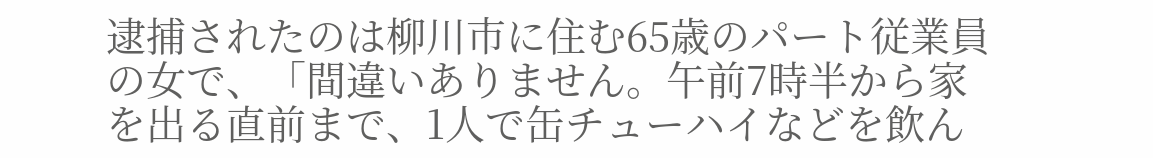逮捕されたのは柳川市に住む65歳のパート従業員の女で、「間違いありません。午前7時半から家を出る直前まで、1人で缶チューハイなどを飲ん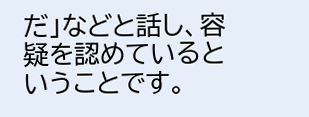だ」などと話し、容疑を認めているということです。